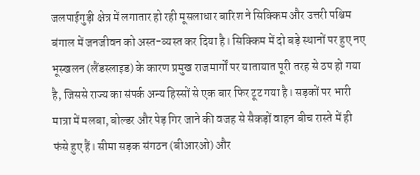जलपाईगुड़ी क्षेत्र में लगातार हो रही मूसलाधार बारिश ने सिक्किम और उत्तरी पश्चिम बंगाल में जनजीवन को अस्त-व्यस्त कर दिया है। सिक्किम में दो बड़े स्थानों पर हुए नए भूस्खलन (लैंडस्लाइड) के कारण प्रमुख राजमार्गों पर यातायात पूरी तरह से ठप हो गया है, जिससे राज्य का संपर्क अन्य हिस्सों से एक बार फिर टूट गया है। सड़कों पर भारी मात्रा में मलबा, बोल्डर और पेड़ गिर जाने की वजह से सैकड़ों वाहन बीच रास्ते में ही फंसे हुए हैं। सीमा सड़क संगठन (बीआरओ) और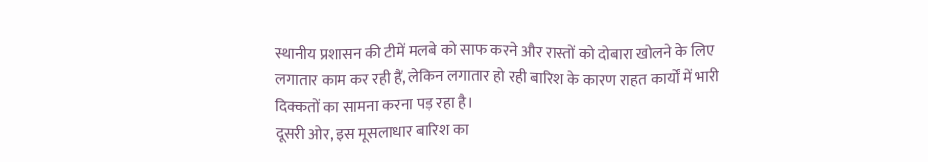स्थानीय प्रशासन की टीमें मलबे को साफ करने और रास्तों को दोबारा खोलने के लिए लगातार काम कर रही हैं, लेकिन लगातार हो रही बारिश के कारण राहत कार्यों में भारी दिक्कतों का सामना करना पड़ रहा है।
दूसरी ओर, इस मूसलाधार बारिश का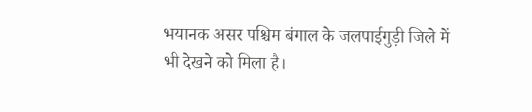भयानक असर पश्चिम बंगाल के जलपाईगुड़ी जिले में भी देखने को मिला है।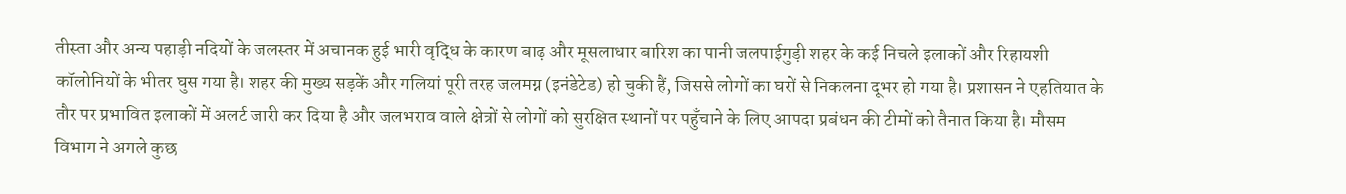तीस्ता और अन्य पहाड़ी नदियों के जलस्तर में अचानक हुई भारी वृद्धि के कारण बाढ़ और मूसलाधार बारिश का पानी जलपाईगुड़ी शहर के कई निचले इलाकों और रिहायशी कॉलोनियों के भीतर घुस गया है। शहर की मुख्य सड़कें और गलियां पूरी तरह जलमग्न (इनंडेटेड) हो चुकी हैं, जिससे लोगों का घरों से निकलना दूभर हो गया है। प्रशासन ने एहतियात के तौर पर प्रभावित इलाकों में अलर्ट जारी कर दिया है और जलभराव वाले क्षेत्रों से लोगों को सुरक्षित स्थानों पर पहुँचाने के लिए आपदा प्रबंधन की टीमों को तैनात किया है। मौसम विभाग ने अगले कुछ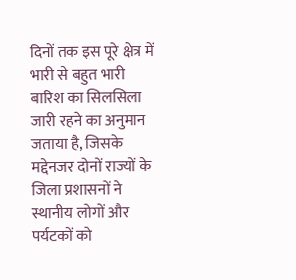दिनों तक इस पूरे क्षेत्र में भारी से बहुत भारी बारिश का सिलसिला जारी रहने का अनुमान जताया है, जिसके मद्देनजर दोनों राज्यों के जिला प्रशासनों ने स्थानीय लोगों और पर्यटकों को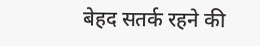बेहद सतर्क रहने की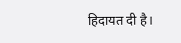हिदायत दी है।